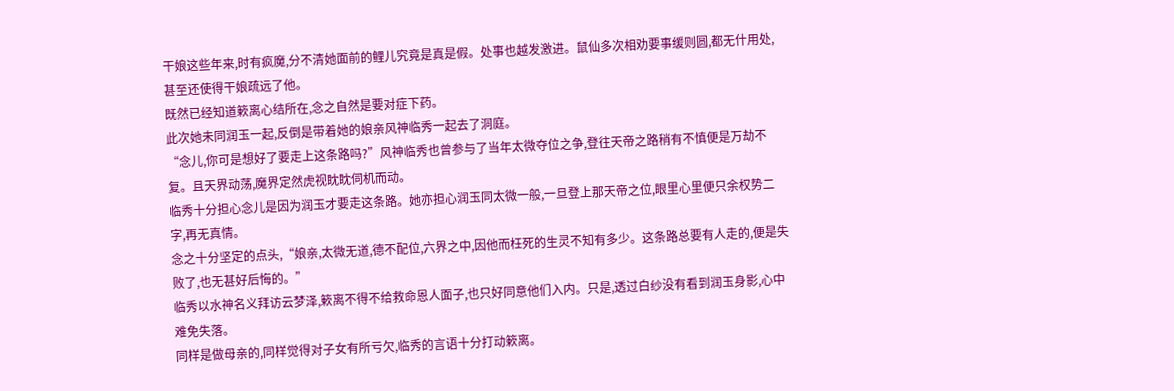干娘这些年来,时有疯魔,分不清她面前的鲤儿究竟是真是假。处事也越发激进。鼠仙多次相劝要事缓则圆,都无什用处,甚至还使得干娘疏远了他。
既然已经知道簌离心结所在,念之自然是要对症下药。
此次她未同润玉一起,反倒是带着她的娘亲风神临秀一起去了洞庭。
“念儿,你可是想好了要走上这条路吗?”风神临秀也曾参与了当年太微夺位之争,登往天帝之路稍有不慎便是万劫不复。且天界动荡,魔界定然虎视眈眈伺机而动。
临秀十分担心念儿是因为润玉才要走这条路。她亦担心润玉同太微一般,一旦登上那天帝之位,眼里心里便只余权势二字,再无真情。
念之十分坚定的点头,“娘亲,太微无道,德不配位,六界之中,因他而枉死的生灵不知有多少。这条路总要有人走的,便是失败了,也无甚好后悔的。”
临秀以水神名义拜访云梦泽,簌离不得不给救命恩人面子,也只好同意他们入内。只是,透过白纱没有看到润玉身影,心中难免失落。
同样是做母亲的,同样觉得对子女有所亏欠,临秀的言语十分打动簌离。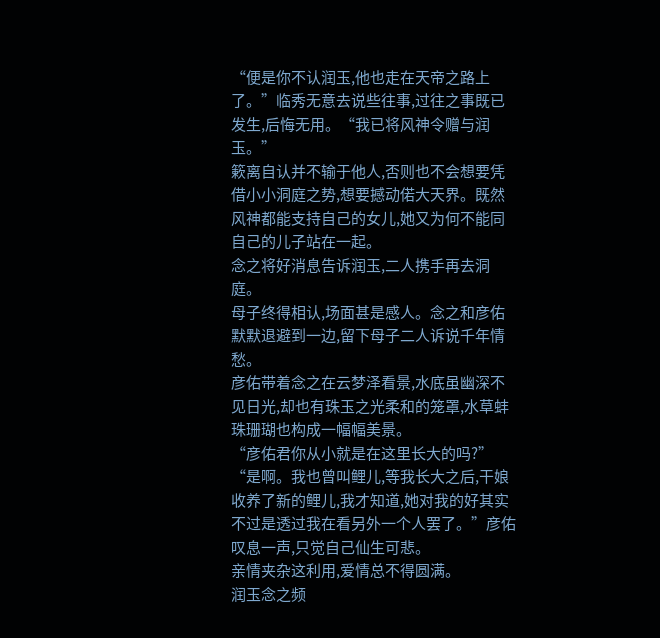“便是你不认润玉,他也走在天帝之路上了。”临秀无意去说些往事,过往之事既已发生,后悔无用。“我已将风神令赠与润玉。”
簌离自认并不输于他人,否则也不会想要凭借小小洞庭之势,想要撼动偌大天界。既然风神都能支持自己的女儿,她又为何不能同自己的儿子站在一起。
念之将好消息告诉润玉,二人携手再去洞庭。
母子终得相认,场面甚是感人。念之和彦佑默默退避到一边,留下母子二人诉说千年情愁。
彦佑带着念之在云梦泽看景,水底虽幽深不见日光,却也有珠玉之光柔和的笼罩,水草蚌珠珊瑚也构成一幅幅美景。
“彦佑君你从小就是在这里长大的吗?”
“是啊。我也曾叫鲤儿,等我长大之后,干娘收养了新的鲤儿,我才知道,她对我的好其实不过是透过我在看另外一个人罢了。”彦佑叹息一声,只觉自己仙生可悲。
亲情夹杂这利用,爱情总不得圆满。
润玉念之频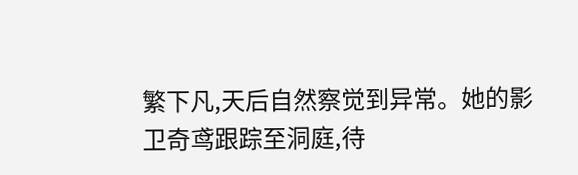繁下凡,天后自然察觉到异常。她的影卫奇鸢跟踪至洞庭,待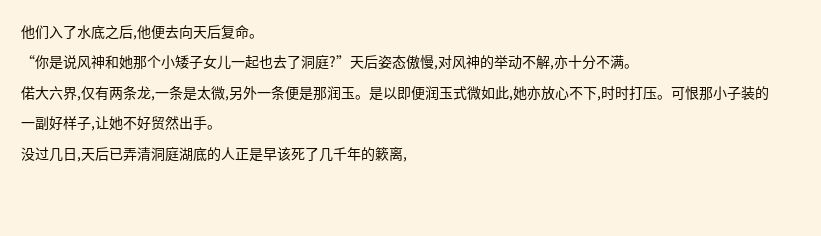他们入了水底之后,他便去向天后复命。
“你是说风神和她那个小矮子女儿一起也去了洞庭?”天后姿态傲慢,对风神的举动不解,亦十分不满。
偌大六界,仅有两条龙,一条是太微,另外一条便是那润玉。是以即便润玉式微如此,她亦放心不下,时时打压。可恨那小子装的一副好样子,让她不好贸然出手。
没过几日,天后已弄清洞庭湖底的人正是早该死了几千年的簌离,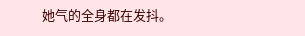她气的全身都在发抖。